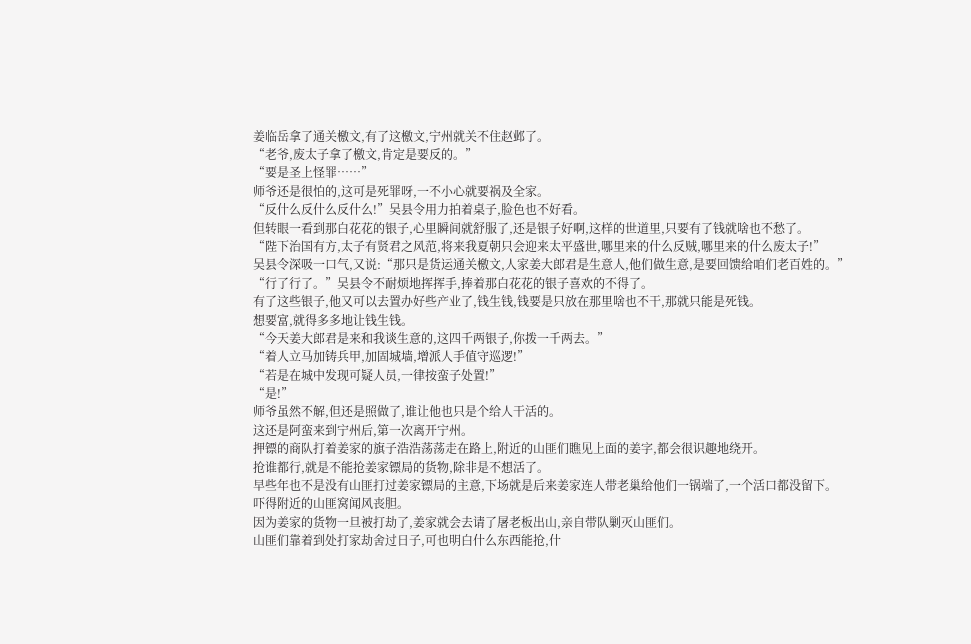姜临岳拿了通关檄文,有了这檄文,宁州就关不住赵邺了。
“老爷,废太子拿了檄文,肯定是要反的。”
“要是圣上怪罪……”
师爷还是很怕的,这可是死罪呀,一不小心就要祸及全家。
“反什么反什么反什么!”吴县令用力拍着桌子,脸色也不好看。
但转眼一看到那白花花的银子,心里瞬间就舒服了,还是银子好啊,这样的世道里,只要有了钱就啥也不愁了。
“陛下治国有方,太子有贤君之风范,将来我夏朝只会迎来太平盛世,哪里来的什么反贼,哪里来的什么废太子!”
吴县令深吸一口气,又说:“那只是货运通关檄文,人家姜大郎君是生意人,他们做生意,是要回馈给咱们老百姓的。”
“行了行了。”吴县令不耐烦地挥挥手,捧着那白花花的银子喜欢的不得了。
有了这些银子,他又可以去置办好些产业了,钱生钱,钱要是只放在那里啥也不干,那就只能是死钱。
想要富,就得多多地让钱生钱。
“今天姜大郎君是来和我谈生意的,这四千两银子,你拨一千两去。”
“着人立马加铸兵甲,加固城墙,增派人手值守巡逻!”
“若是在城中发现可疑人员,一律按蛮子处置!”
“是!”
师爷虽然不解,但还是照做了,谁让他也只是个给人干活的。
这还是阿蛮来到宁州后,第一次离开宁州。
押镖的商队打着姜家的旗子浩浩荡荡走在路上,附近的山匪们瞧见上面的姜字,都会很识趣地绕开。
抢谁都行,就是不能抢姜家镖局的货物,除非是不想活了。
早些年也不是没有山匪打过姜家镖局的主意,下场就是后来姜家连人带老巢给他们一锅端了,一个活口都没留下。
吓得附近的山匪窝闻风丧胆。
因为姜家的货物一旦被打劫了,姜家就会去请了屠老板出山,亲自带队剿灭山匪们。
山匪们靠着到处打家劫舍过日子,可也明白什么东西能抢,什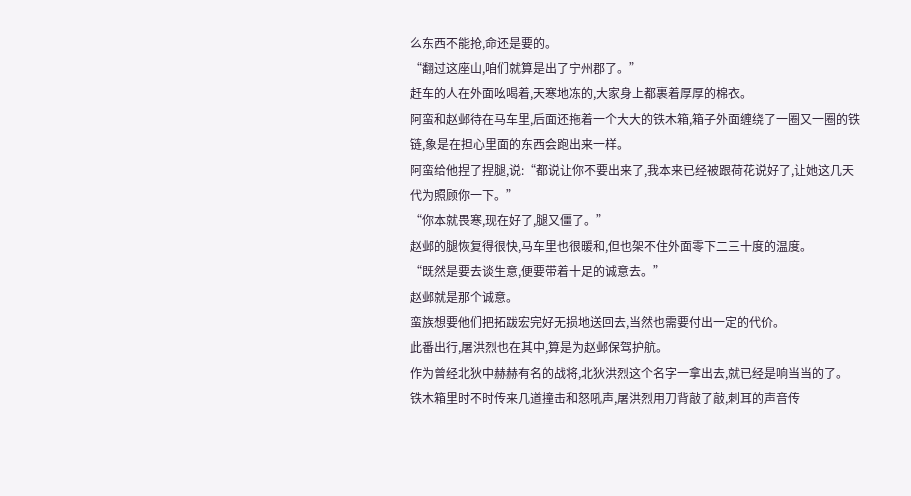么东西不能抢,命还是要的。
“翻过这座山,咱们就算是出了宁州郡了。”
赶车的人在外面吆喝着,天寒地冻的,大家身上都裹着厚厚的棉衣。
阿蛮和赵邺待在马车里,后面还拖着一个大大的铁木箱,箱子外面缠绕了一圈又一圈的铁链,象是在担心里面的东西会跑出来一样。
阿蛮给他捏了捏腿,说:“都说让你不要出来了,我本来已经被跟荷花说好了,让她这几天代为照顾你一下。”
“你本就畏寒,现在好了,腿又僵了。”
赵邺的腿恢复得很快,马车里也很暖和,但也架不住外面零下二三十度的温度。
“既然是要去谈生意,便要带着十足的诚意去。”
赵邺就是那个诚意。
蛮族想要他们把拓跋宏完好无损地送回去,当然也需要付出一定的代价。
此番出行,屠洪烈也在其中,算是为赵邺保驾护航。
作为曾经北狄中赫赫有名的战将,北狄洪烈这个名字一拿出去,就已经是响当当的了。
铁木箱里时不时传来几道撞击和怒吼声,屠洪烈用刀背敲了敲,刺耳的声音传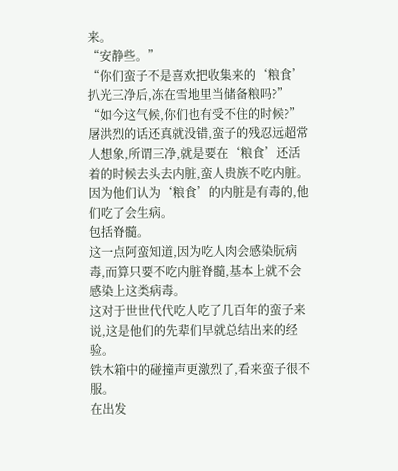来。
“安静些。”
“你们蛮子不是喜欢把收集来的‘粮食’扒光三净后,冻在雪地里当储备粮吗?”
“如今这气候,你们也有受不住的时候?”
屠洪烈的话还真就没错,蛮子的残忍远超常人想象,所谓三净,就是要在‘粮食’还活着的时候去头去内脏,蛮人贵族不吃内脏。
因为他们认为‘粮食’的内脏是有毒的,他们吃了会生病。
包括脊髓。
这一点阿蛮知道,因为吃人肉会感染朊病毒,而算只要不吃内脏脊髓,基本上就不会感染上这类病毒。
这对于世世代代吃人吃了几百年的蛮子来说,这是他们的先辈们早就总结出来的经验。
铁木箱中的碰撞声更激烈了,看来蛮子很不服。
在出发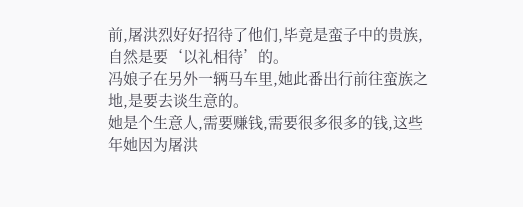前,屠洪烈好好招待了他们,毕竟是蛮子中的贵族,自然是要‘以礼相待’的。
冯娘子在另外一辆马车里,她此番出行前往蛮族之地,是要去谈生意的。
她是个生意人,需要赚钱,需要很多很多的钱,这些年她因为屠洪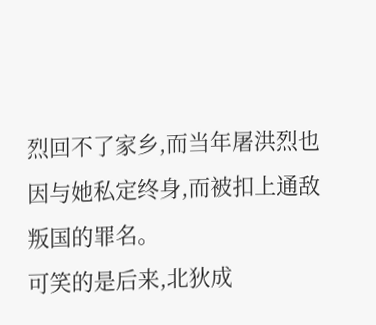烈回不了家乡,而当年屠洪烈也因与她私定终身,而被扣上通敌叛国的罪名。
可笑的是后来,北狄成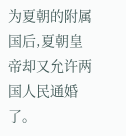为夏朝的附属国后,夏朝皇帝却又允许两国人民通婚了。